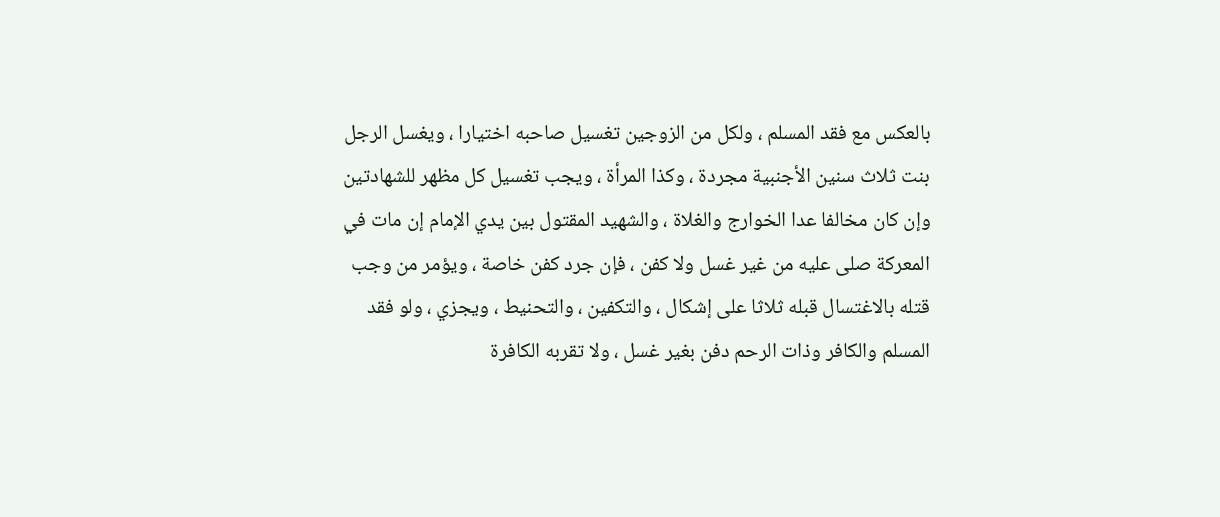بالعكس مع فقد المسلم ، ولكل من الزوجين تغسيل صاحبه اختيارا ، ويغسل الرجل
بنت ثلاث سنين الأجنبية مجردة ، وكذا المرأة ، ويجب تغسيل كل مظهر للشهادتين
وإن كان مخالفا عدا الخوارج والغلاة ، والشهيد المقتول بين يدي الإمام إن مات في
المعركة صلى عليه من غير غسل ولا كفن ، فإن جرد كفن خاصة ، ويؤمر من وجب
قتله بالاغتسال قبله ثلاثا على إشكال ، والتكفين ، والتحنيط ، ويجزي ، ولو فقد
المسلم والكافر وذات الرحم دفن بغير غسل ، ولا تقربه الكافرة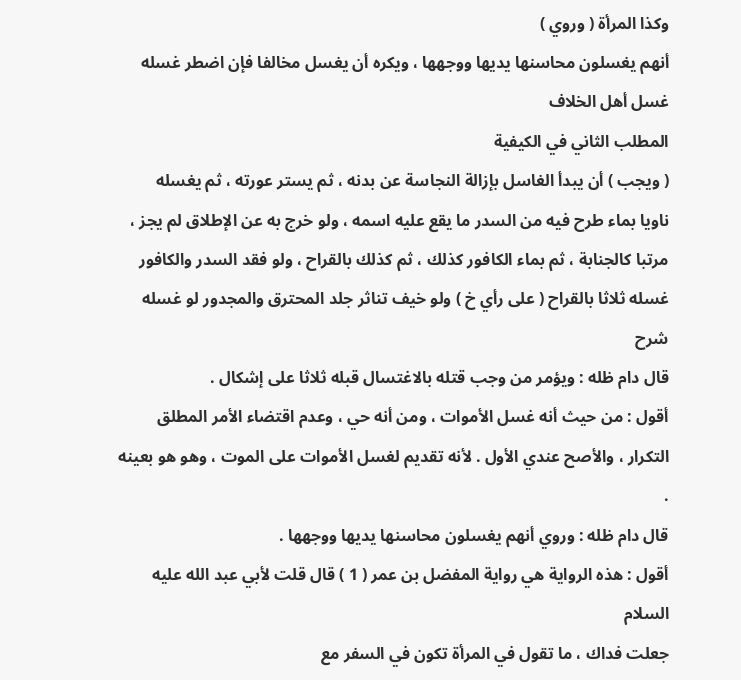وكذا المرأة ( وروي )
أنهم يغسلون محاسنها يديها ووجهها ، ويكره أن يغسل مخالفا فإن اضطر غسله
غسل أهل الخلاف
المطلب الثاني في الكيفية
( ويجب ) أن يبدأ الغاسل بإزالة النجاسة عن بدنه ، ثم يستر عورته ، ثم يغسله
ناويا بماء طرح فيه من السدر ما يقع عليه اسمه ، ولو خرج به عن الإطلاق لم يجز ،
مرتبا كالجنابة ، ثم بماء الكافور كذلك ، ثم كذلك بالقراح ، ولو فقد السدر والكافور
غسله ثلاثا بالقراح ( على رأي خ ) ولو خيف تناثر جلد المحترق والمجدور لو غسله
شرح
قال دام ظله : ويؤمر من وجب قتله بالاغتسال قبله ثلاثا على إشكال .
أقول : من حيث أنه غسل الأموات ، ومن أنه حي ، وعدم اقتضاء الأمر المطلق
التكرار ، والأصح عندي الأول . لأنه تقديم لغسل الأموات على الموت ، وهو هو بعينه .
قال دام ظله : وروي أنهم يغسلون محاسنها يديها ووجهها .
أقول : هذه الرواية هي رواية المفضل بن عمر ( 1 ) قال قلت لأبي عبد الله عليه السلام
جعلت فداك ، ما تقول في المرأة تكون في السفر مع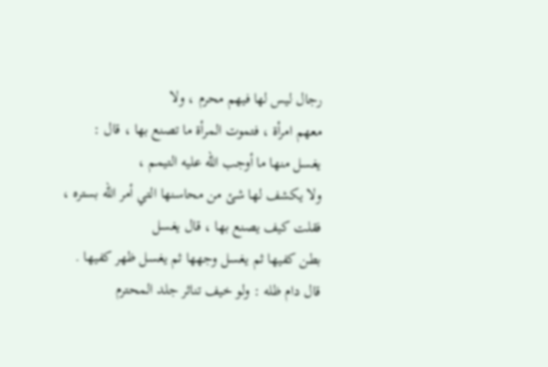رجال ليس لها فيهم محرم ، ولا
معهم امرأة ، فتموت المرأة ما تصنع بها ، قال : يغسل منها ما أوجب الله عليه التيمم ،
ولا يكشف لها شئ من محاسنها التي أمر الله بستره ، فقلت كيف يصنع بها ، قال يغسل
بطن كفيها ثم يغسل وجهها ثم يغسل ظهر كفيها .
قال دام ظله : ولو خيف تناثر جلد المحترم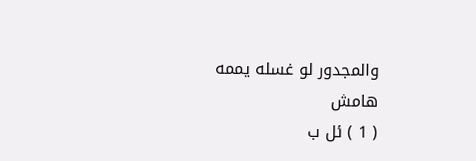والمجدور لو غسله يممه
هامش
( 1 ) ئل ب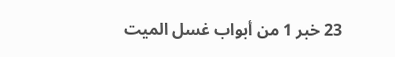23 خبر 1 من أبواب غسل الميت